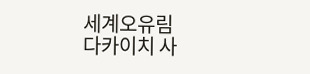세계오유림
다카이치 사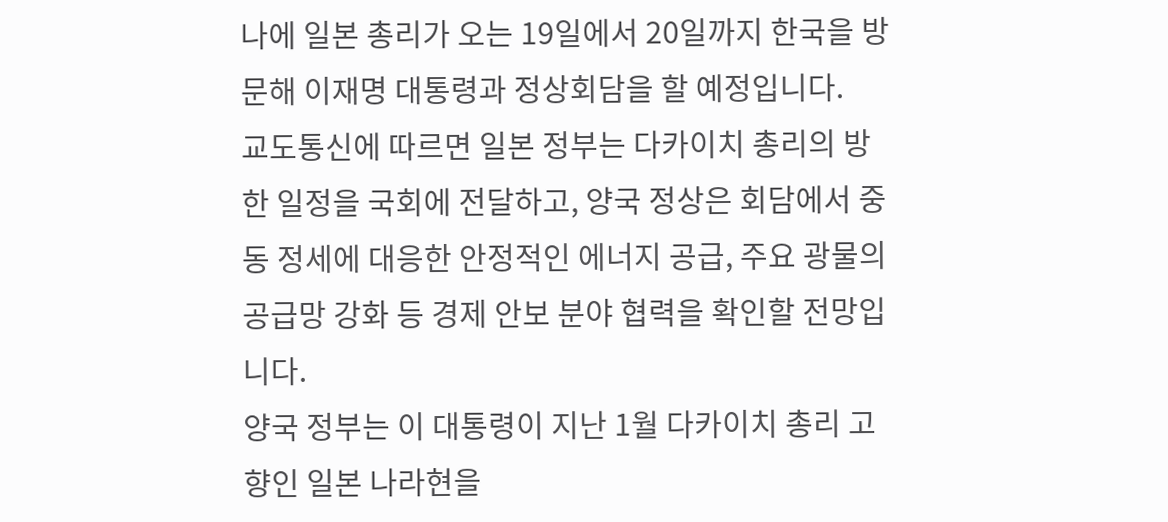나에 일본 총리가 오는 19일에서 20일까지 한국을 방문해 이재명 대통령과 정상회담을 할 예정입니다.
교도통신에 따르면 일본 정부는 다카이치 총리의 방한 일정을 국회에 전달하고, 양국 정상은 회담에서 중동 정세에 대응한 안정적인 에너지 공급, 주요 광물의 공급망 강화 등 경제 안보 분야 협력을 확인할 전망입니다.
양국 정부는 이 대통령이 지난 1월 다카이치 총리 고향인 일본 나라현을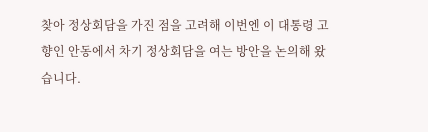찾아 정상회담을 가진 점을 고려해 이번엔 이 대통령 고향인 안동에서 차기 정상회담을 여는 방안을 논의해 왔습니다.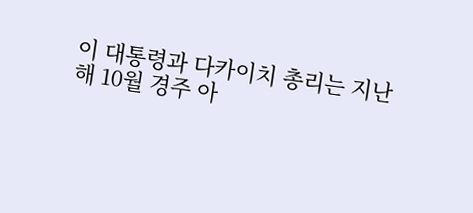이 대통령과 다카이치 총리는 지난해 10월 경주 아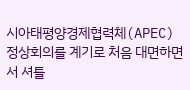시아태평양경제협력체(APEC) 정상회의를 계기로 처음 대면하면서 셔틀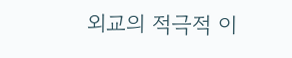외교의 적극적 이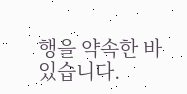행을 약속한 바 있습니다.